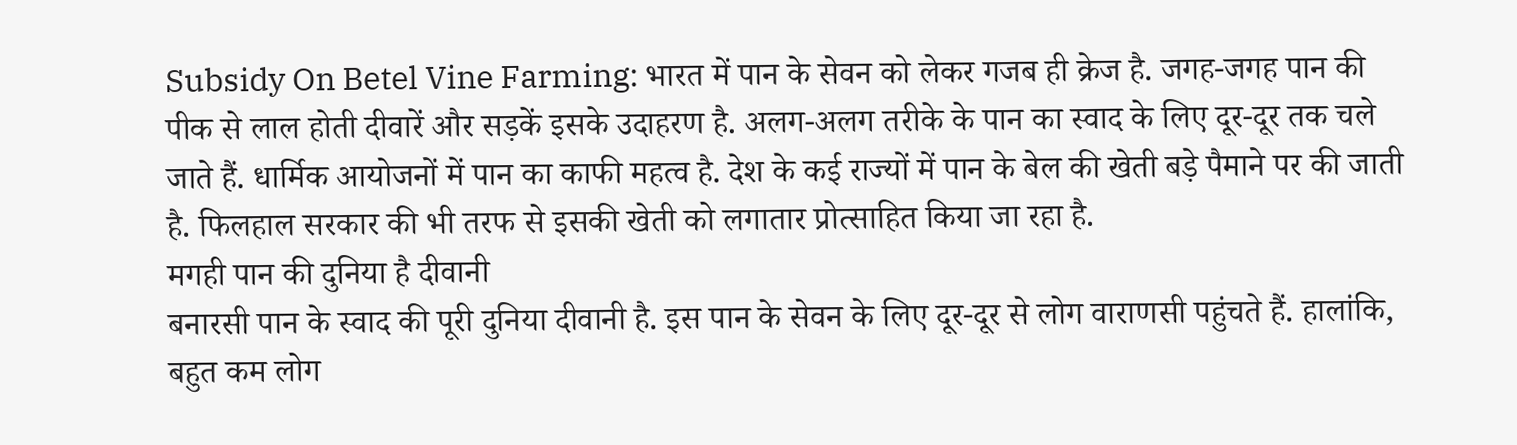Subsidy On Betel Vine Farming: भारत में पान के सेवन को लेकर गजब ही क्रेज है. जगह-जगह पान की पीक से लाल होती दीवारें और सड़कें इसके उदाहरण है. अलग-अलग तरीके के पान का स्वाद के लिए दूर-दूर तक चले जाते हैं. धार्मिक आयोजनों में पान का काफी महत्व है. देश के कई राज्यों में पान के बेल की खेती बड़े पैमाने पर की जाती है. फिलहाल सरकार की भी तरफ से इसकी खेती को लगातार प्रोत्साहित किया जा रहा है.
मगही पान की दुनिया है दीवानी
बनारसी पान के स्वाद की पूरी दुनिया दीवानी है. इस पान के सेवन के लिए दूर-दूर से लोग वाराणसी पहुंचते हैं. हालांकि, बहुत कम लोग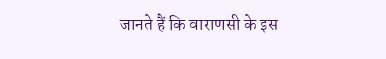जानते हैं कि वाराणसी के इस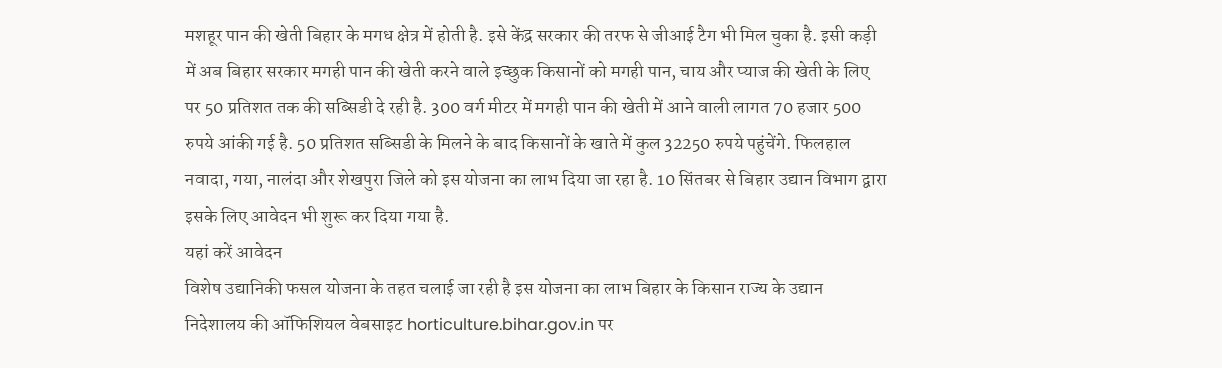मशहूर पान की खेती बिहार के मगध क्षेत्र में होती है. इसे केंद्र सरकार की तरफ से जीआई टैग भी मिल चुका है. इसी कड़ी में अब बिहार सरकार मगही पान की खेती करने वाले इच्छुक किसानों को मगही पान, चाय और प्याज की खेती के लिए पर 50 प्रतिशत तक की सब्सिडी दे रही है. 300 वर्ग मीटर में मगही पान की खेती में आने वाली लागत 70 हजार 500 रुपये आंकी गई है. 50 प्रतिशत सब्सिडी के मिलने के बाद किसानों के खाते में कुल 32250 रुपये पहुंचेंगे. फिलहाल नवादा, गया, नालंदा और शेखपुरा जिले को इस योजना का लाभ दिया जा रहा है. 10 सिंतबर से बिहार उद्यान विभाग द्वारा इसके लिए आवेदन भी शुरू कर दिया गया है.
यहां करें आवेदन
विशेष उद्यानिकी फसल योजना के तहत चलाई जा रही है इस योजना का लाभ बिहार के किसान राज्य के उद्यान निदेशालय की ऑफिशियल वेबसाइट horticulture.bihar.gov.in पर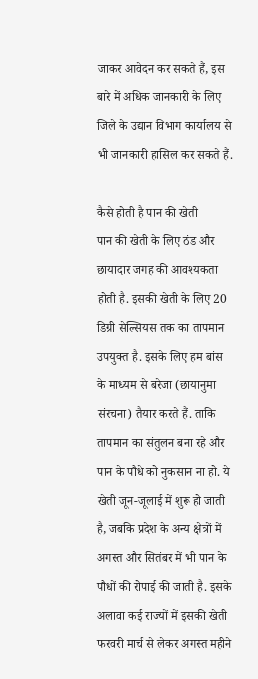जाकर आवेदन कर सकते हैं, इस बारे में अधिक जानकारी के लिए जिले के उद्यान विभाग कार्यालय से भी जानकारी हासिल कर सकते हैं.

कैसे होती है पान की खेती
पान की खेती के लिए ठंड और छायादार जगह की आवश्यकता होती है. इसकी खेती के लिए 20 डिग्री सेल्सियस तक का तापमान उपयुक्त है. इसके लिए हम बांस के माध्यम से बरेजा (छायानुमा संरचना) तैयार करते हैं. ताकि तापमान का संतुलन बना रहे और पान के पौधे को नुकसान ना हो. ये खेती जून-जूलाई में शुरू हो जाती है, जबकि प्रदेश के अन्य क्षेत्रों में अगस्त और सितंबर में भी पान के पौधों की रोपाई की जाती है. इसके अलावा कई राज्यों में इसकी खेती फरवरी मार्च से लेकर अगस्त महीने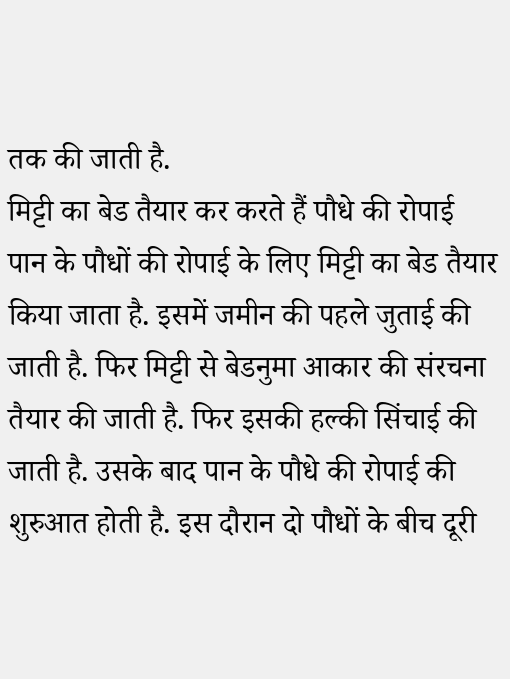तक की जाती है.
मिट्टी का बेड तैयार कर करते हैं पौधे की रोपाई
पान के पौधों की रोपाई के लिए मिट्टी का बेड तैयार किया जाता है. इसमें जमीन की पहले जुताई की जाती है. फिर मिट्टी से बेडनुमा आकार की संरचना तैयार की जाती है. फिर इसकी हल्की सिंचाई की जाती है. उसके बाद पान के पौधे की रोपाई की शुरुआत होती है. इस दौरान दो पौधों के बीच दूरी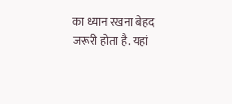का ध्यान रखना बेहद जरूरी होता है. यहां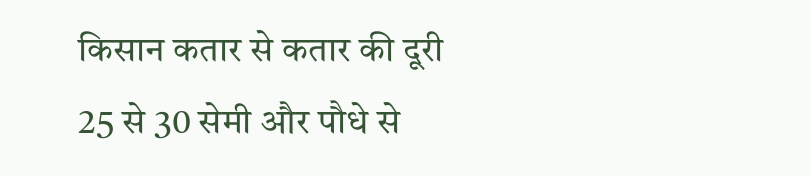किसान कतार से कतार की दूरी 25 से 30 सेमी और पौधे से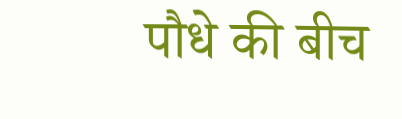पौधे की बीच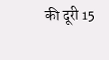की दूरी 15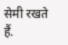सेमी रखते हैं.